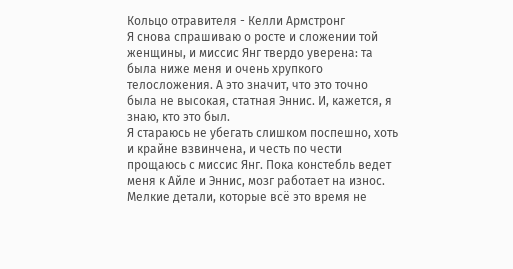Кольцо отравителя - Келли Армстронг
Я снова спрашиваю о росте и сложении той женщины, и миссис Янг твердо уверена: та была ниже меня и очень хрупкого телосложения. А это значит, что это точно была не высокая, статная Эннис. И, кажется, я знаю, кто это был.
Я стараюсь не убегать слишком поспешно, хоть и крайне взвинчена, и честь по чести прощаюсь с миссис Янг. Пока констебль ведет меня к Айле и Эннис, мозг работает на износ. Мелкие детали, которые всё это время не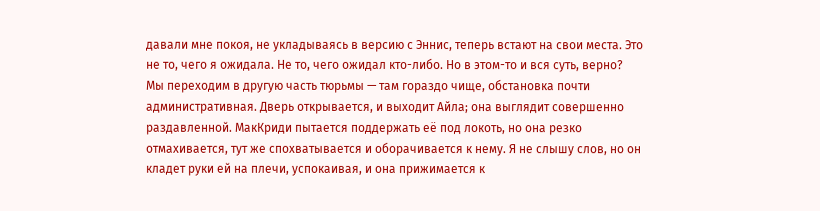давали мне покоя, не укладываясь в версию с Эннис, теперь встают на свои места. Это не то, чего я ожидала. Не то, чего ожидал кто-либо. Но в этом-то и вся суть, верно?
Мы переходим в другую часть тюрьмы — там гораздо чище, обстановка почти административная. Дверь открывается, и выходит Айла; она выглядит совершенно раздавленной. МакКриди пытается поддержать её под локоть, но она резко отмахивается, тут же спохватывается и оборачивается к нему. Я не слышу слов, но он кладет руки ей на плечи, успокаивая, и она прижимается к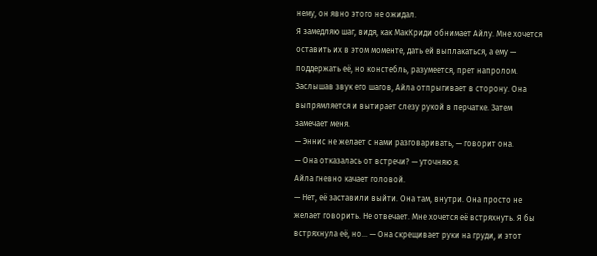нему, он явно этого не ожидал.
Я замедляю шаг, видя, как МакКриди обнимает Айлу. Мне хочется оставить их в этом моменте, дать ей выплакаться, а ему — поддержать её, но констебль, разумеется, прет напролом. Заслышав звук его шагов, Айла отпрыгивает в сторону. Она выпрямляется и вытирает слезу рукой в перчатке. Затем замечает меня.
— Эннис не желает с нами разговаривать, — говорит она.
— Она отказалась от встречи? — уточняю я.
Айла гневно качает головой.
— Нет, её заставили выйти. Она там, внутри. Она просто не желает говорить. Не отвечает. Мне хочется её встряхнуть. Я бы встряхнула её, но… — Она скрещивает руки на груди, и этот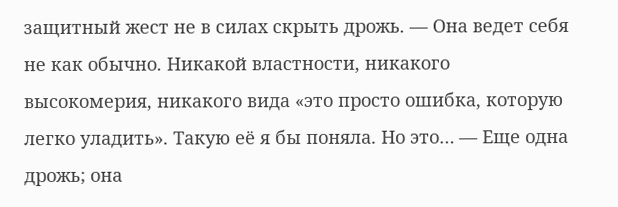защитный жест не в силах скрыть дрожь. — Она ведет себя не как обычно. Никакой властности, никакого высокомерия, никакого вида «это просто ошибка, которую легко уладить». Такую её я бы поняла. Но это… — Еще одна дрожь; она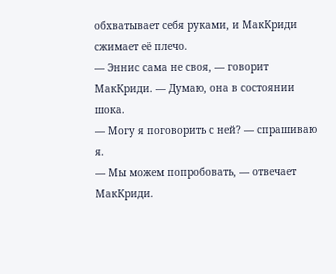обхватывает себя руками, и МакКриди сжимает её плечо.
— Эннис сама не своя, — говорит МакКриди. — Думаю, она в состоянии шока.
— Могу я поговорить с ней? — спрашиваю я.
— Мы можем попробовать, — отвечает МакКриди.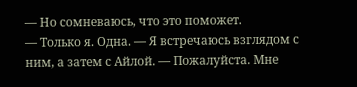— Но сомневаюсь, что это поможет.
— Только я. Одна. — Я встречаюсь взглядом с ним, а затем с Айлой. — Пожалуйста. Мне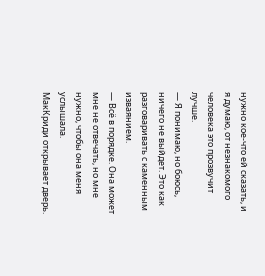нужно кое-что ей сказать, и я думаю, от незнакомого человека это прозвучит лучше.
— Я понимаю, но боюсь, ничего не выйдет. Это как разговаривать с каменным изваянием.
— Всё в порядке. Она может мне не отвечать, но мне нужно, чтобы она меня услышала.
МакКриди открывает дверь.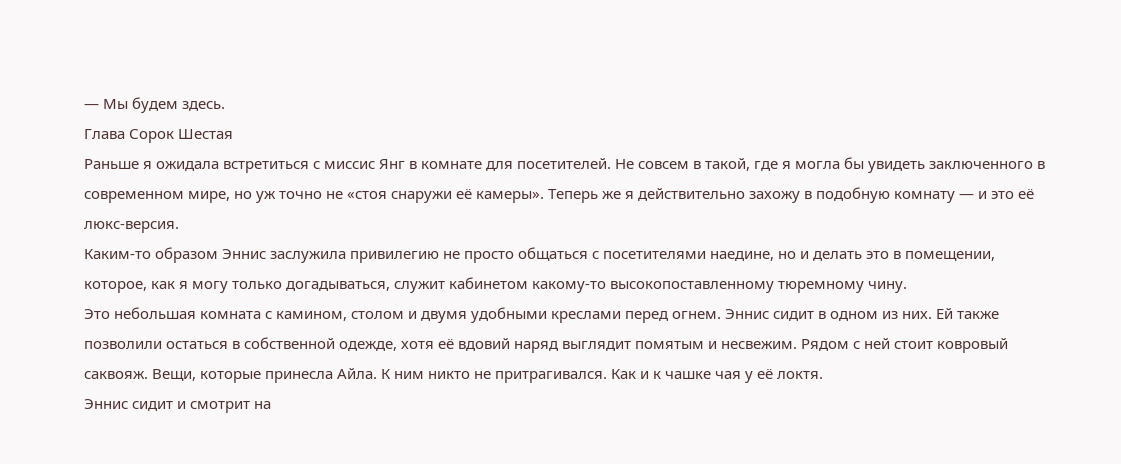— Мы будем здесь.
Глава Сорок Шестая
Раньше я ожидала встретиться с миссис Янг в комнате для посетителей. Не совсем в такой, где я могла бы увидеть заключенного в современном мире, но уж точно не «стоя снаружи её камеры». Теперь же я действительно захожу в подобную комнату — и это её люкс-версия.
Каким-то образом Эннис заслужила привилегию не просто общаться с посетителями наедине, но и делать это в помещении, которое, как я могу только догадываться, служит кабинетом какому-то высокопоставленному тюремному чину.
Это небольшая комната с камином, столом и двумя удобными креслами перед огнем. Эннис сидит в одном из них. Ей также позволили остаться в собственной одежде, хотя её вдовий наряд выглядит помятым и несвежим. Рядом с ней стоит ковровый саквояж. Вещи, которые принесла Айла. К ним никто не притрагивался. Как и к чашке чая у её локтя.
Эннис сидит и смотрит на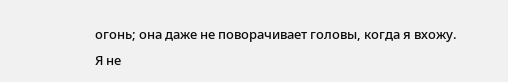огонь; она даже не поворачивает головы, когда я вхожу.
Я не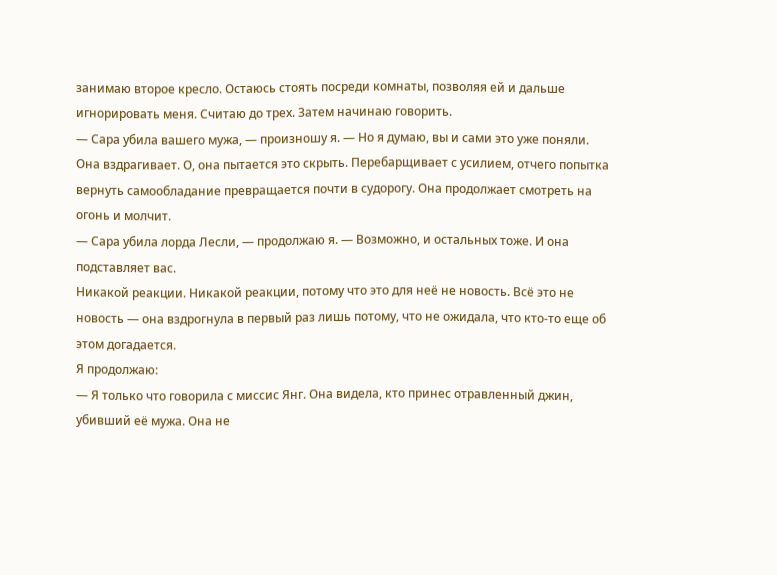занимаю второе кресло. Остаюсь стоять посреди комнаты, позволяя ей и дальше игнорировать меня. Считаю до трех. Затем начинаю говорить.
— Сара убила вашего мужа, — произношу я. — Но я думаю, вы и сами это уже поняли.
Она вздрагивает. О, она пытается это скрыть. Перебарщивает с усилием, отчего попытка вернуть самообладание превращается почти в судорогу. Она продолжает смотреть на огонь и молчит.
— Сара убила лорда Лесли, — продолжаю я. — Возможно, и остальных тоже. И она подставляет вас.
Никакой реакции. Никакой реакции, потому что это для неё не новость. Всё это не новость — она вздрогнула в первый раз лишь потому, что не ожидала, что кто-то еще об этом догадается.
Я продолжаю:
— Я только что говорила с миссис Янг. Она видела, кто принес отравленный джин, убивший её мужа. Она не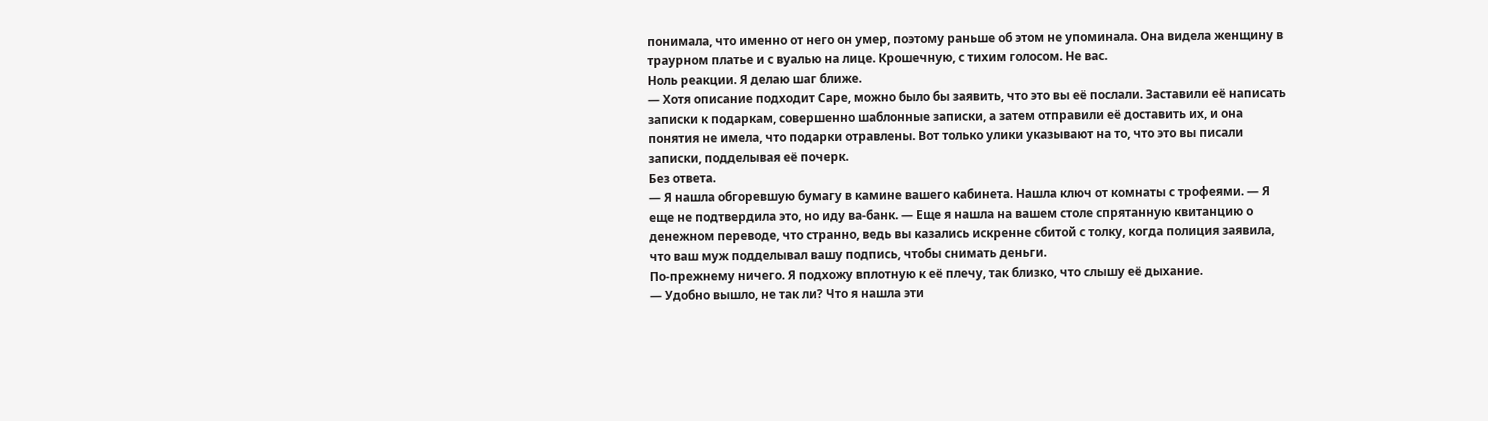понимала, что именно от него он умер, поэтому раньше об этом не упоминала. Она видела женщину в траурном платье и с вуалью на лице. Крошечную, с тихим голосом. Не вас.
Ноль реакции. Я делаю шаг ближе.
— Хотя описание подходит Саре, можно было бы заявить, что это вы её послали. Заставили её написать записки к подаркам, совершенно шаблонные записки, а затем отправили её доставить их, и она понятия не имела, что подарки отравлены. Вот только улики указывают на то, что это вы писали записки, подделывая её почерк.
Без ответа.
— Я нашла обгоревшую бумагу в камине вашего кабинета. Нашла ключ от комнаты с трофеями. — Я еще не подтвердила это, но иду ва-банк. — Еще я нашла на вашем столе спрятанную квитанцию о денежном переводе, что странно, ведь вы казались искренне сбитой с толку, когда полиция заявила, что ваш муж подделывал вашу подпись, чтобы снимать деньги.
По-прежнему ничего. Я подхожу вплотную к её плечу, так близко, что слышу её дыхание.
— Удобно вышло, не так ли? Что я нашла эти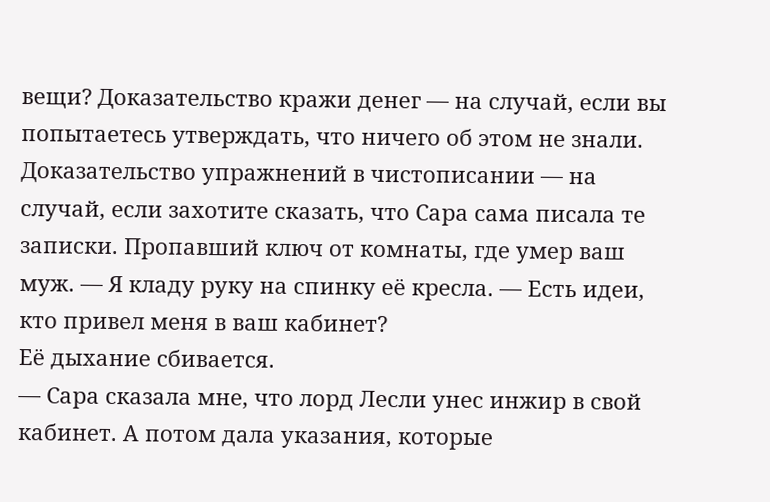вещи? Доказательство кражи денег — на случай, если вы попытаетесь утверждать, что ничего об этом не знали. Доказательство упражнений в чистописании — на случай, если захотите сказать, что Сара сама писала те записки. Пропавший ключ от комнаты, где умер ваш муж. — Я кладу руку на спинку её кресла. — Есть идеи, кто привел меня в ваш кабинет?
Её дыхание сбивается.
— Сара сказала мне, что лорд Лесли унес инжир в свой кабинет. А потом дала указания, которые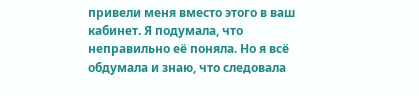привели меня вместо этого в ваш кабинет. Я подумала, что неправильно её поняла. Но я всё обдумала и знаю, что следовала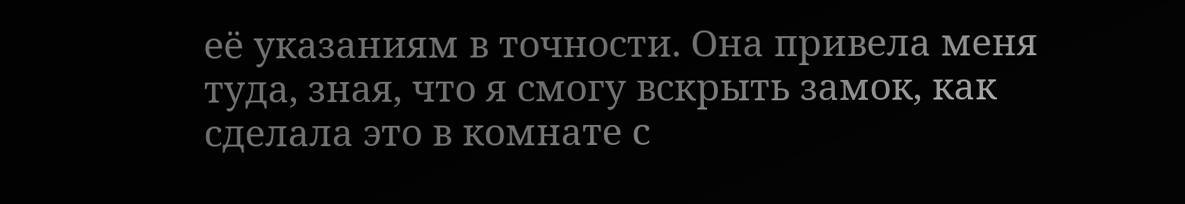её указаниям в точности. Она привела меня туда, зная, что я смогу вскрыть замок, как сделала это в комнате с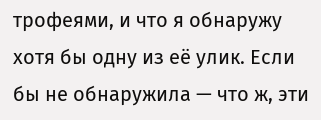трофеями, и что я обнаружу хотя бы одну из её улик. Если бы не обнаружила — что ж, эти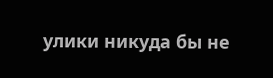улики никуда бы не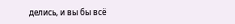делись, и вы бы всё